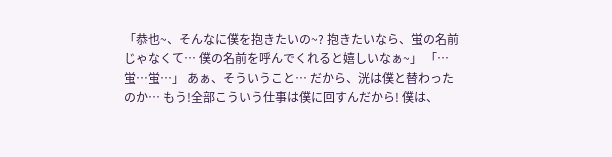「恭也~、そんなに僕を抱きたいの~? 抱きたいなら、蛍の名前じゃなくて… 僕の名前を呼んでくれると嬉しいなぁ~」 「…蛍…蛍…」 あぁ、そういうこと… だから、洸は僕と替わったのか… もう!全部こういう仕事は僕に回すんだから! 僕は、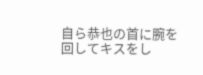自ら恭也の首に腕を回してキスをし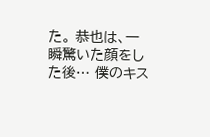た。 恭也は、一瞬驚いた顔をした後… 僕のキス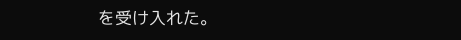を受け入れた。